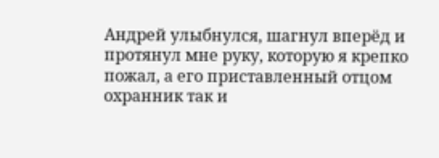Андрей улыбнулся, шагнул вперёд и протянул мне руку, которую я крепко пожал, а его приставленный отцом охранник так и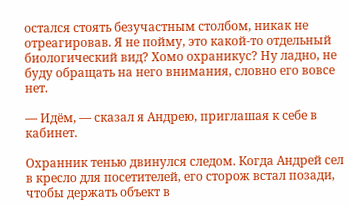остался стоять безучастным столбом, никак не отреагировав. Я не пойму, это какой-то отдельный биологический вид? Хомо охраникус? Ну ладно, не буду обращать на него внимания, словно его вовсе нет.

— Идём, — сказал я Андрею, приглашая к себе в кабинет.

Охранник тенью двинулся следом. Когда Андрей сел в кресло для посетителей, его сторож встал позади, чтобы держать объект в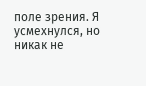поле зрения. Я усмехнулся, но никак не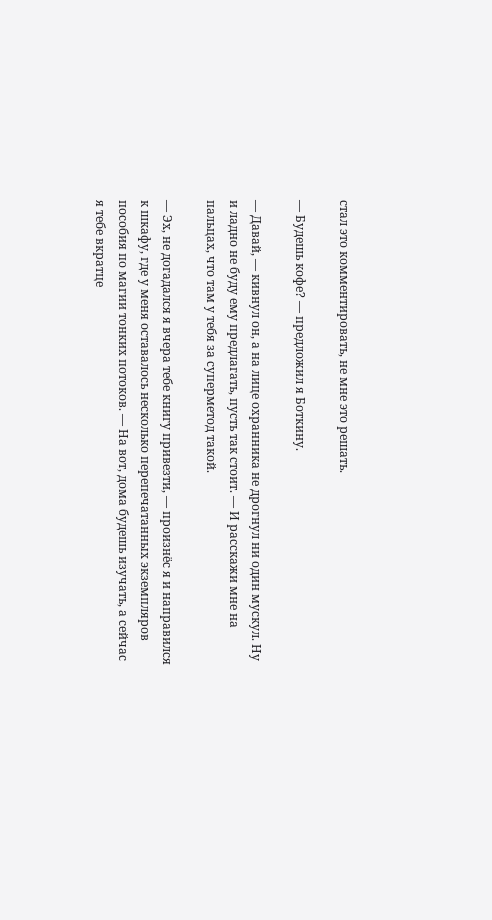стал это комментировать, не мне это решать.

— Будешь кофе? — предложил я Боткину.

— Давай, — кивнул он, а на лице охранника не дрогнул ни один мускул. Ну и ладно не буду ему предлагать, пусть так стоит. — И расскажи мне на пальцах, что там у тебя за суперметод такой.

— Эх, не догадался я вчера тебе книгу привезти, — произнёс я и направился к шкафу, где у меня оставалось несколько перепечатанных экземпляров пособия по магии тонких потоков. — На вот, дома будешь изучать, а сейчас я тебе вкратце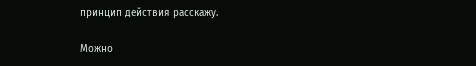принцип действия расскажу.

Можно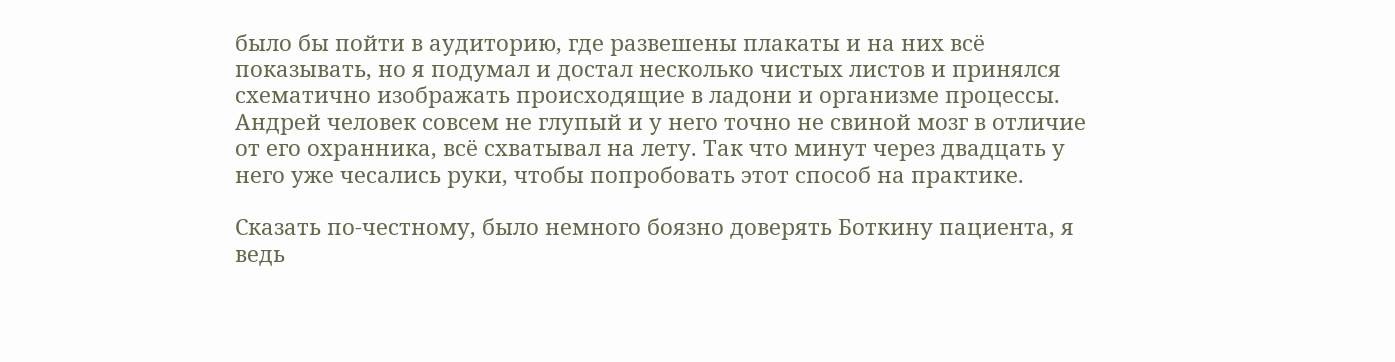было бы пойти в аудиторию, где развешены плакаты и на них всё показывать, но я подумал и достал несколько чистых листов и принялся схематично изображать происходящие в ладони и организме процессы. Андрей человек совсем не глупый и у него точно не свиной мозг в отличие от его охранника, всё схватывал на лету. Так что минут через двадцать у него уже чесались руки, чтобы попробовать этот способ на практике.

Сказать по-честному, было немного боязно доверять Боткину пациента, я ведь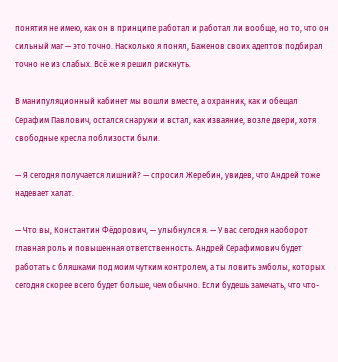понятия не имею, как он в принципе работал и работал ли вообще, но то, что он сильный маг — это точно. Насколько я понял, Баженов своих адептов подбирал точно не из слабых. Всё же я решил рискнуть.

В манипуляционный кабинет мы вошли вместе, а охранник, как и обещал Серафим Павлович, остался снаружи и встал, как изваяние, возле двери, хотя свободные кресла поблизости были.

— Я сегодня получается лишний? — спросил Жеребин, увидев, что Андрей тоже надевает халат.

— Что вы, Константин Фёдорович, — улыбнулся я. — У вас сегодня наоборот главная роль и повышенная ответственность. Андрей Серафимович будет работать с бляшками под моим чутким контролем, а ты ловить эмболы, которых сегодня скорее всего будет больше, чем обычно. Если будешь замечать, что что-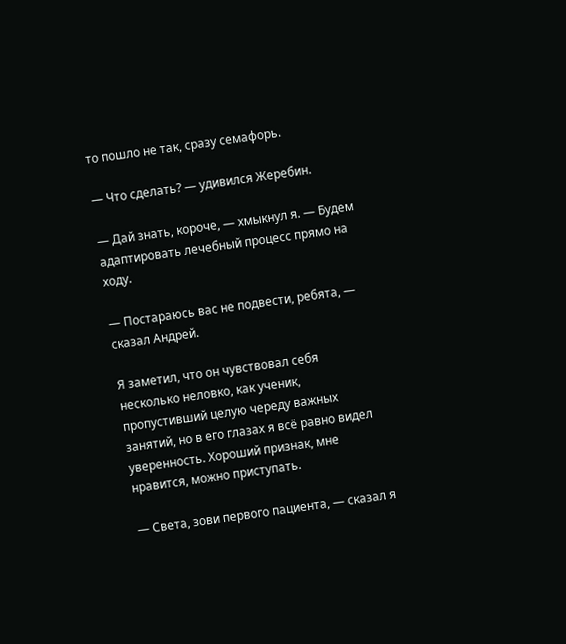то пошло не так, сразу семафорь.

— Что сделать? — удивился Жеребин.

— Дай знать, короче, — хмыкнул я. — Будем адаптировать лечебный процесс прямо на ходу.

— Постараюсь вас не подвести, ребята, — сказал Андрей.

Я заметил, что он чувствовал себя несколько неловко, как ученик, пропустивший целую череду важных занятий, но в его глазах я всё равно видел уверенность. Хороший признак, мне нравится, можно приступать.

— Света, зови первого пациента, — сказал я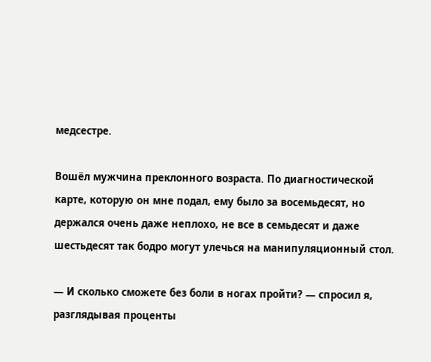медсестре.

Вошёл мужчина преклонного возраста. По диагностической карте, которую он мне подал, ему было за восемьдесят, но держался очень даже неплохо, не все в семьдесят и даже шестьдесят так бодро могут улечься на манипуляционный стол.

— И сколько сможете без боли в ногах пройти? — спросил я, разглядывая проценты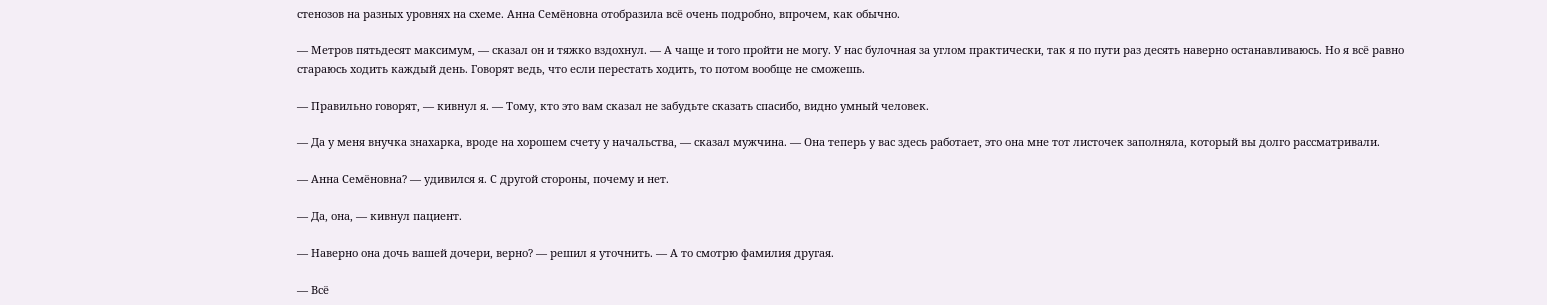стенозов на разных уровнях на схеме. Анна Семёновна отобразила всё очень подробно, впрочем, как обычно.

— Метров пятьдесят максимум, — сказал он и тяжко вздохнул. — А чаще и того пройти не могу. У нас булочная за углом практически, так я по пути раз десять наверно останавливаюсь. Но я всё равно стараюсь ходить каждый день. Говорят ведь, что если перестать ходить, то потом вообще не сможешь.

— Правильно говорят, — кивнул я. — Тому, кто это вам сказал не забудьте сказать спасибо, видно умный человек.

— Да у меня внучка знахарка, вроде на хорошем счету у начальства, — сказал мужчина. — Она теперь у вас здесь работает, это она мне тот листочек заполняла, который вы долго рассматривали.

— Анна Семёновна? — удивился я. С другой стороны, почему и нет.

— Да, она, — кивнул пациент.

— Наверно она дочь вашей дочери, верно? — решил я уточнить. — А то смотрю фамилия другая.

— Всё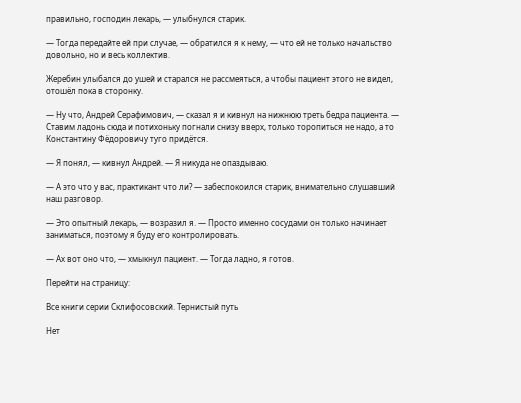правильно, господин лекарь, — улыбнулся старик.

— Тогда передайте ей при случае, — обратился я к нему, — что ей не только начальство довольно, но и весь коллектив.

Жеребин улыбался до ушей и старался не рассмеяться, а чтобы пациент этого не видел, отошёл пока в сторонку.

— Ну что, Андрей Серафимович, — сказал я и кивнул на нижнюю треть бедра пациента. — Ставим ладонь сюда и потихоньку погнали снизу вверх, только торопиться не надо, а то Константину Фёдоровичу туго придётся.

— Я понял, — кивнул Андрей. — Я никуда не опаздываю.

— А это что у вас, практикант что ли? — забеспокоился старик, внимательно слушавший наш разговор.

— Это опытный лекарь, — возразил я. — Просто именно сосудами он только начинает заниматься, поэтому я буду его контролировать.

— Ах вот оно что, — хмыкнул пациент. — Тогда ладно, я готов.

Перейти на страницу:

Все книги серии Склифосовский. Тернистый путь

Нет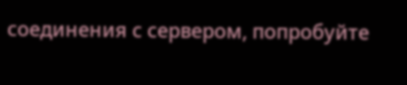соединения с сервером, попробуйте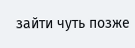зайти чуть позже